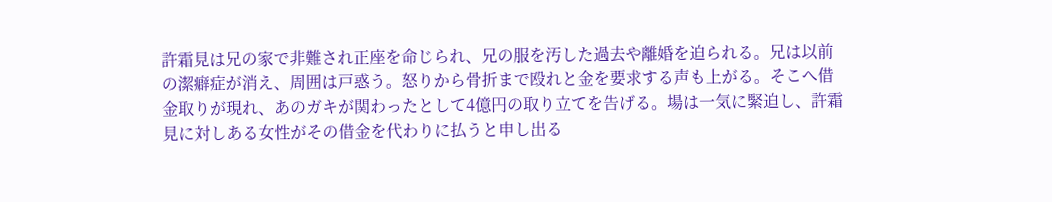許霜見は兄の家で非難され正座を命じられ、兄の服を汚した過去や離婚を迫られる。兄は以前の潔癖症が消え、周囲は戸惑う。怒りから骨折まで殴れと金を要求する声も上がる。そこへ借金取りが現れ、あのガキが関わったとして4億円の取り立てを告げる。場は一気に緊迫し、許霜見に対しある女性がその借金を代わりに払うと申し出る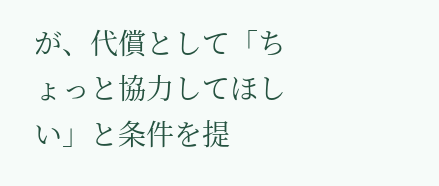が、代償として「ちょっと協力してほしい」と条件を提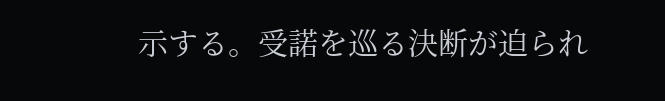示する。受諾を巡る決断が迫られ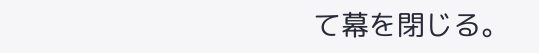て幕を閉じる。